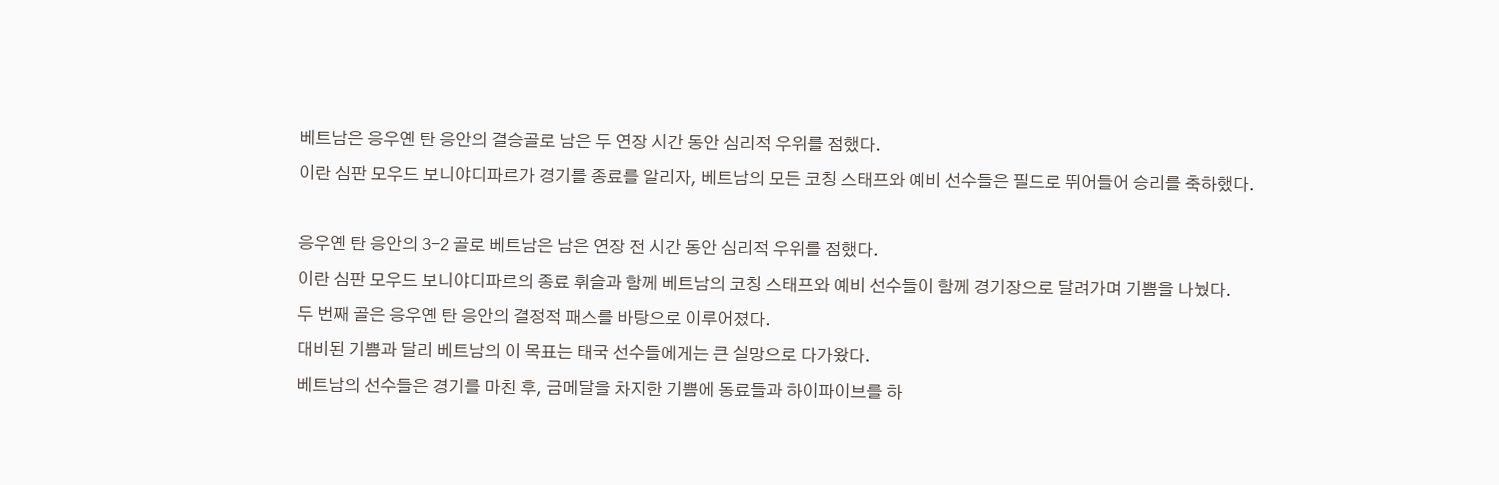베트남은 응우옌 탄 응안의 결승골로 남은 두 연장 시간 동안 심리적 우위를 점했다.
이란 심판 모우드 보니야디파르가 경기를 종료를 알리자, 베트남의 모든 코칭 스태프와 예비 선수들은 필드로 뛰어들어 승리를 축하했다.

응우옌 탄 응안의 3-2 골로 베트남은 남은 연장 전 시간 동안 심리적 우위를 점했다.
이란 심판 모우드 보니야디파르의 종료 휘슬과 함께 베트남의 코칭 스태프와 예비 선수들이 함께 경기장으로 달려가며 기쁨을 나눴다.
두 번째 골은 응우옌 탄 응안의 결정적 패스를 바탕으로 이루어졌다.
대비된 기쁨과 달리 베트남의 이 목표는 태국 선수들에게는 큰 실망으로 다가왔다.
베트남의 선수들은 경기를 마친 후, 금메달을 차지한 기쁨에 동료들과 하이파이브를 하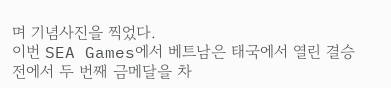며 기념사진을 찍었다.
이번 SEA Games에서 베트남은 태국에서 열린 결승전에서 두 번째 금메달을 차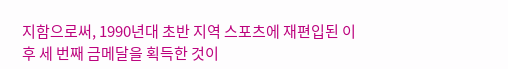지함으로써, 1990년대 초반 지역 스포츠에 재편입된 이후 세 번째 금메달을 획득한 것이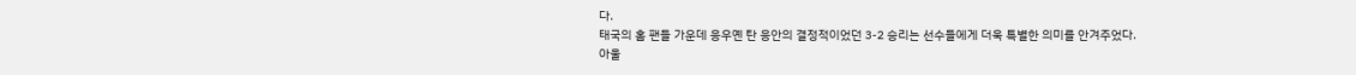다.
태국의 홈 팬들 가운데 응우옌 탄 응안의 결정적이었던 3-2 승리는 선수들에게 더욱 특별한 의미를 안겨주었다.
아울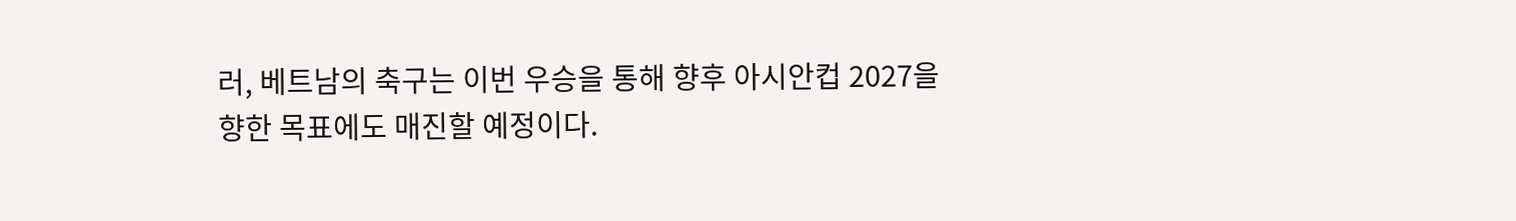러, 베트남의 축구는 이번 우승을 통해 향후 아시안컵 2027을 향한 목표에도 매진할 예정이다.